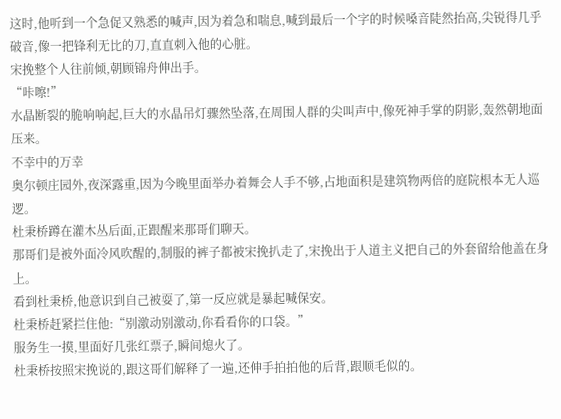这时,他听到一个急促又熟悉的喊声,因为着急和喘息,喊到最后一个字的时候嗓音陡然抬高,尖锐得几乎破音,像一把锋利无比的刀,直直刺入他的心脏。
宋挽整个人往前倾,朝顾锦舟伸出手。
“咔嚓!”
水晶断裂的脆响响起,巨大的水晶吊灯骤然坠落,在周围人群的尖叫声中,像死神手掌的阴影,轰然朝地面压来。
不幸中的万幸
奥尔顿庄园外,夜深露重,因为今晚里面举办着舞会人手不够,占地面积是建筑物两倍的庭院根本无人巡逻。
杜秉桥蹲在灌木丛后面,正跟醒来那哥们聊天。
那哥们是被外面冷风吹醒的,制服的裤子都被宋挽扒走了,宋挽出于人道主义把自己的外套留给他盖在身上。
看到杜秉桥,他意识到自己被耍了,第一反应就是暴起喊保安。
杜秉桥赶紧拦住他:“别激动别激动,你看看你的口袋。”
服务生一摸,里面好几张红票子,瞬间熄火了。
杜秉桥按照宋挽说的,跟这哥们解释了一遍,还伸手拍拍他的后背,跟顺毛似的。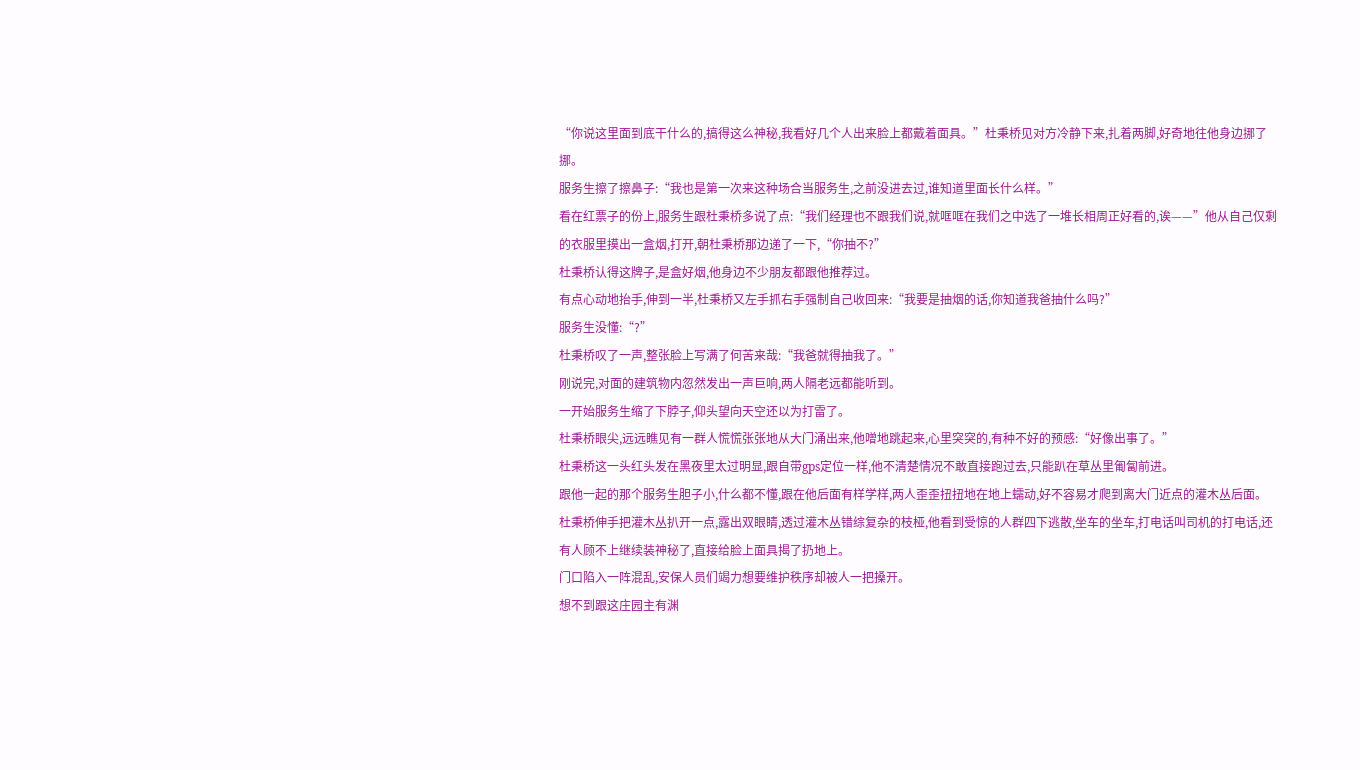“你说这里面到底干什么的,搞得这么神秘,我看好几个人出来脸上都戴着面具。”杜秉桥见对方冷静下来,扎着两脚,好奇地往他身边挪了挪。
服务生擦了擦鼻子:“我也是第一次来这种场合当服务生,之前没进去过,谁知道里面长什么样。”
看在红票子的份上,服务生跟杜秉桥多说了点:“我们经理也不跟我们说,就哐哐在我们之中选了一堆长相周正好看的,诶——”他从自己仅剩的衣服里摸出一盒烟,打开,朝杜秉桥那边递了一下,“你抽不?”
杜秉桥认得这牌子,是盒好烟,他身边不少朋友都跟他推荐过。
有点心动地抬手,伸到一半,杜秉桥又左手抓右手强制自己收回来:“我要是抽烟的话,你知道我爸抽什么吗?”
服务生没懂:“?”
杜秉桥叹了一声,整张脸上写满了何苦来哉:“我爸就得抽我了。”
刚说完,对面的建筑物内忽然发出一声巨响,两人隔老远都能听到。
一开始服务生缩了下脖子,仰头望向天空还以为打雷了。
杜秉桥眼尖,远远瞧见有一群人慌慌张张地从大门涌出来,他噌地跳起来,心里突突的,有种不好的预感:“好像出事了。”
杜秉桥这一头红头发在黑夜里太过明显,跟自带gps定位一样,他不清楚情况不敢直接跑过去,只能趴在草丛里匍匐前进。
跟他一起的那个服务生胆子小,什么都不懂,跟在他后面有样学样,两人歪歪扭扭地在地上蠕动,好不容易才爬到离大门近点的灌木丛后面。
杜秉桥伸手把灌木丛扒开一点,露出双眼睛,透过灌木丛错综复杂的枝桠,他看到受惊的人群四下逃散,坐车的坐车,打电话叫司机的打电话,还有人顾不上继续装神秘了,直接给脸上面具揭了扔地上。
门口陷入一阵混乱,安保人员们竭力想要维护秩序却被人一把搡开。
想不到跟这庄园主有渊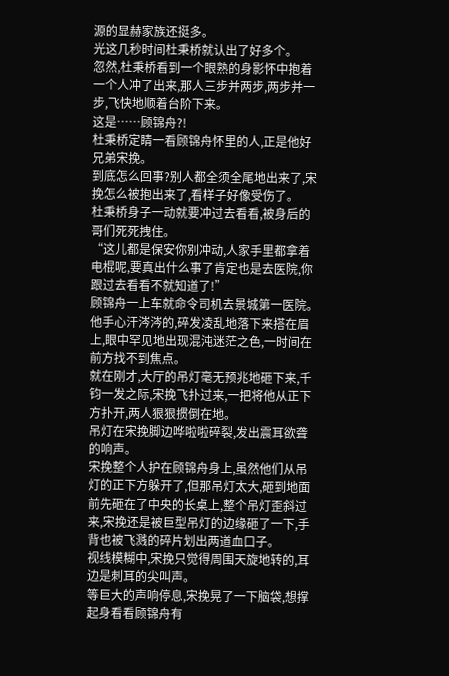源的显赫家族还挺多。
光这几秒时间杜秉桥就认出了好多个。
忽然,杜秉桥看到一个眼熟的身影怀中抱着一个人冲了出来,那人三步并两步,两步并一步,飞快地顺着台阶下来。
这是……顾锦舟?!
杜秉桥定睛一看顾锦舟怀里的人,正是他好兄弟宋挽。
到底怎么回事?别人都全须全尾地出来了,宋挽怎么被抱出来了,看样子好像受伤了。
杜秉桥身子一动就要冲过去看看,被身后的哥们死死拽住。
“这儿都是保安你别冲动,人家手里都拿着电棍呢,要真出什么事了肯定也是去医院,你跟过去看看不就知道了!”
顾锦舟一上车就命令司机去景城第一医院。
他手心汗涔涔的,碎发凌乱地落下来搭在眉上,眼中罕见地出现混沌迷茫之色,一时间在前方找不到焦点。
就在刚才,大厅的吊灯毫无预兆地砸下来,千钧一发之际,宋挽飞扑过来,一把将他从正下方扑开,两人狠狠掼倒在地。
吊灯在宋挽脚边哗啦啦碎裂,发出震耳欲聋的响声。
宋挽整个人护在顾锦舟身上,虽然他们从吊灯的正下方躲开了,但那吊灯太大,砸到地面前先砸在了中央的长桌上,整个吊灯歪斜过来,宋挽还是被巨型吊灯的边缘砸了一下,手背也被飞溅的碎片划出两道血口子。
视线模糊中,宋挽只觉得周围天旋地转的,耳边是刺耳的尖叫声。
等巨大的声响停息,宋挽晃了一下脑袋,想撑起身看看顾锦舟有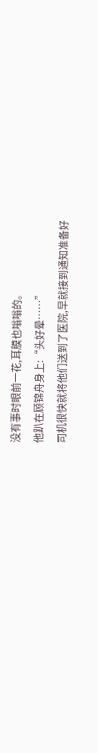没有事时眼前一花,耳膜也嗡嗡的。
他趴在顾锦舟身上:“头好晕……”
司机很快就将他们送到了医院,早就接到通知准备好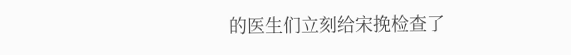的医生们立刻给宋挽检查了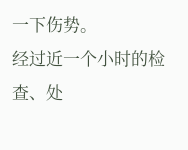一下伤势。
经过近一个小时的检查、处